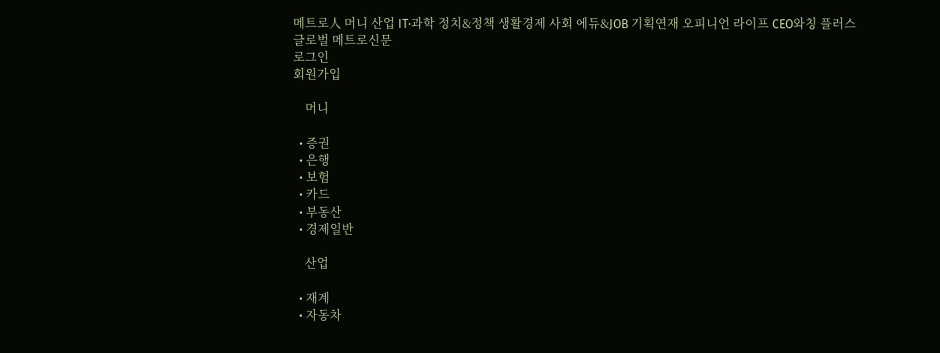메트로人 머니 산업 IT·과학 정치&정책 생활경제 사회 에듀&JOB 기획연재 오피니언 라이프 CEO와칭 플러스
글로벌 메트로신문
로그인
회원가입

    머니

  • 증권
  • 은행
  • 보험
  • 카드
  • 부동산
  • 경제일반

    산업

  • 재계
  • 자동차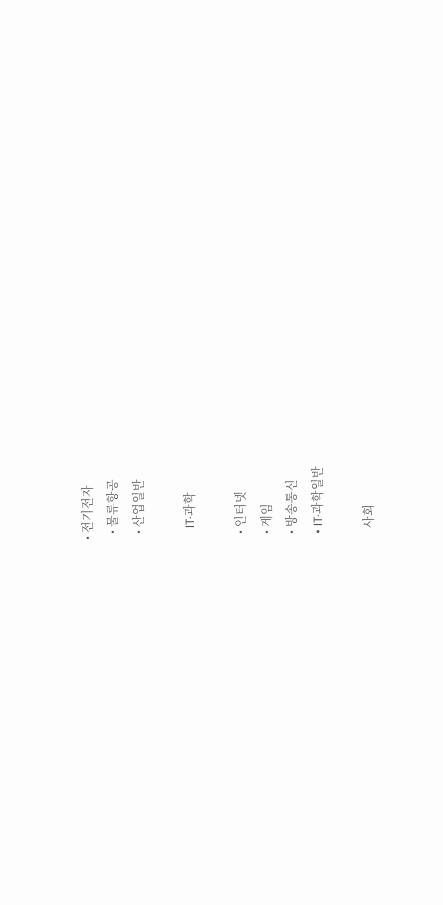• 전기전자
  • 물류항공
  • 산업일반

    IT·과학

  • 인터넷
  • 게임
  • 방송통신
  • IT·과학일반

    사회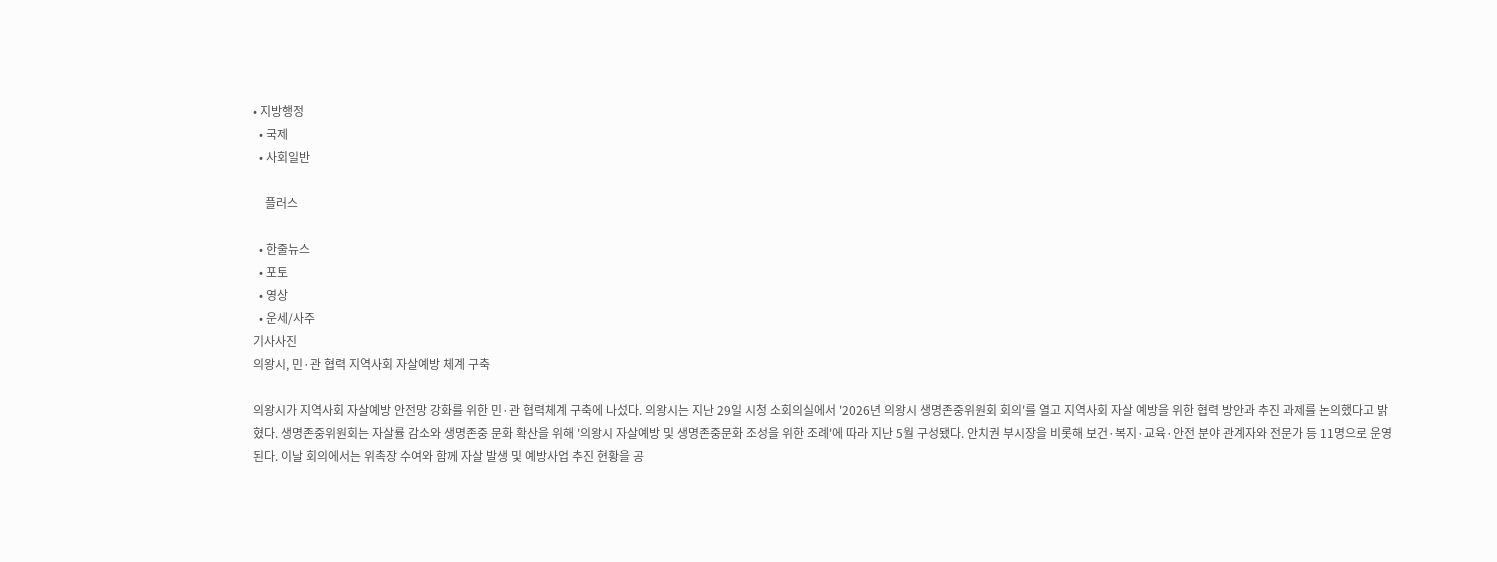• 지방행정
  • 국제
  • 사회일반

    플러스

  • 한줄뉴스
  • 포토
  • 영상
  • 운세/사주
기사사진
의왕시, 민·관 협력 지역사회 자살예방 체계 구축

의왕시가 지역사회 자살예방 안전망 강화를 위한 민·관 협력체계 구축에 나섰다. 의왕시는 지난 29일 시청 소회의실에서 '2026년 의왕시 생명존중위원회 회의'를 열고 지역사회 자살 예방을 위한 협력 방안과 추진 과제를 논의했다고 밝혔다. 생명존중위원회는 자살률 감소와 생명존중 문화 확산을 위해 '의왕시 자살예방 및 생명존중문화 조성을 위한 조례'에 따라 지난 5월 구성됐다. 안치권 부시장을 비롯해 보건·복지·교육·안전 분야 관계자와 전문가 등 11명으로 운영된다. 이날 회의에서는 위촉장 수여와 함께 자살 발생 및 예방사업 추진 현황을 공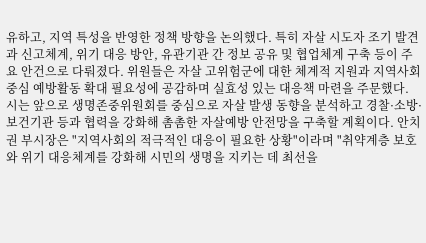유하고, 지역 특성을 반영한 정책 방향을 논의했다. 특히 자살 시도자 조기 발견과 신고체계, 위기 대응 방안, 유관기관 간 정보 공유 및 협업체계 구축 등이 주요 안건으로 다뤄졌다. 위원들은 자살 고위험군에 대한 체계적 지원과 지역사회 중심 예방활동 확대 필요성에 공감하며 실효성 있는 대응책 마련을 주문했다. 시는 앞으로 생명존중위원회를 중심으로 자살 발생 동향을 분석하고 경찰·소방·보건기관 등과 협력을 강화해 촘촘한 자살예방 안전망을 구축할 계획이다. 안치권 부시장은 "지역사회의 적극적인 대응이 필요한 상황"이라며 "취약계층 보호와 위기 대응체계를 강화해 시민의 생명을 지키는 데 최선을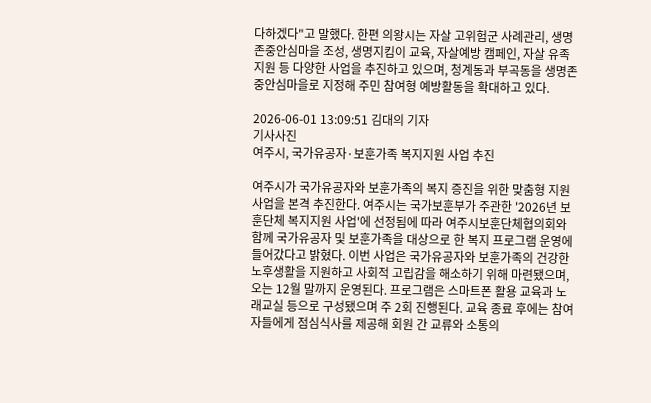다하겠다"고 말했다. 한편 의왕시는 자살 고위험군 사례관리, 생명존중안심마을 조성, 생명지킴이 교육, 자살예방 캠페인, 자살 유족 지원 등 다양한 사업을 추진하고 있으며, 청계동과 부곡동을 생명존중안심마을로 지정해 주민 참여형 예방활동을 확대하고 있다.

2026-06-01 13:09:51 김대의 기자
기사사진
여주시, 국가유공자·보훈가족 복지지원 사업 추진

여주시가 국가유공자와 보훈가족의 복지 증진을 위한 맞춤형 지원사업을 본격 추진한다. 여주시는 국가보훈부가 주관한 '2026년 보훈단체 복지지원 사업'에 선정됨에 따라 여주시보훈단체협의회와 함께 국가유공자 및 보훈가족을 대상으로 한 복지 프로그램 운영에 들어갔다고 밝혔다. 이번 사업은 국가유공자와 보훈가족의 건강한 노후생활을 지원하고 사회적 고립감을 해소하기 위해 마련됐으며, 오는 12월 말까지 운영된다. 프로그램은 스마트폰 활용 교육과 노래교실 등으로 구성됐으며 주 2회 진행된다. 교육 종료 후에는 참여자들에게 점심식사를 제공해 회원 간 교류와 소통의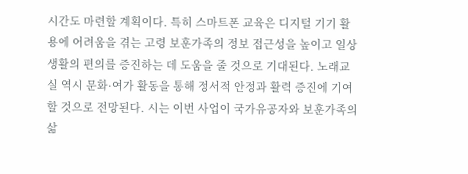시간도 마련할 계획이다. 특히 스마트폰 교육은 디지털 기기 활용에 어려움을 겪는 고령 보훈가족의 정보 접근성을 높이고 일상생활의 편의를 증진하는 데 도움을 줄 것으로 기대된다. 노래교실 역시 문화·여가 활동을 통해 정서적 안정과 활력 증진에 기여할 것으로 전망된다. 시는 이번 사업이 국가유공자와 보훈가족의 삶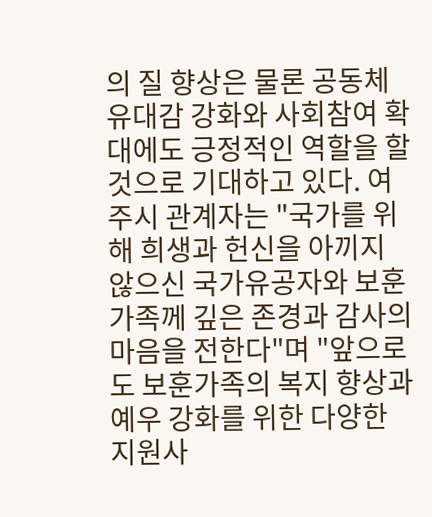의 질 향상은 물론 공동체 유대감 강화와 사회참여 확대에도 긍정적인 역할을 할 것으로 기대하고 있다. 여주시 관계자는 "국가를 위해 희생과 헌신을 아끼지 않으신 국가유공자와 보훈가족께 깊은 존경과 감사의 마음을 전한다"며 "앞으로도 보훈가족의 복지 향상과 예우 강화를 위한 다양한 지원사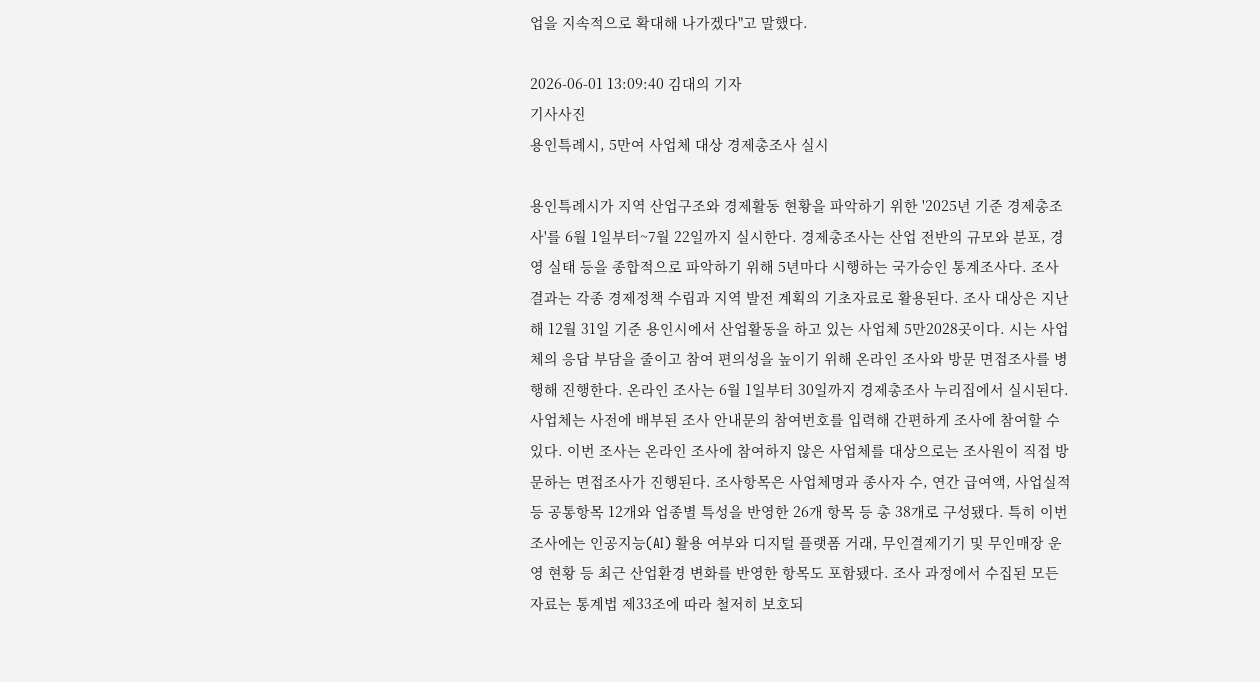업을 지속적으로 확대해 나가겠다"고 말했다.

2026-06-01 13:09:40 김대의 기자
기사사진
용인특례시, 5만여 사업체 대상 경제총조사 실시

용인특례시가 지역 산업구조와 경제활동 현황을 파악하기 위한 '2025년 기준 경제총조사'를 6월 1일부터~7월 22일까지 실시한다. 경제총조사는 산업 전반의 규모와 분포, 경영 실태 등을 종합적으로 파악하기 위해 5년마다 시행하는 국가승인 통계조사다. 조사 결과는 각종 경제정책 수립과 지역 발전 계획의 기초자료로 활용된다. 조사 대상은 지난해 12월 31일 기준 용인시에서 산업활동을 하고 있는 사업체 5만2028곳이다. 시는 사업체의 응답 부담을 줄이고 참여 편의성을 높이기 위해 온라인 조사와 방문 면접조사를 병행해 진행한다. 온라인 조사는 6월 1일부터 30일까지 경제총조사 누리집에서 실시된다. 사업체는 사전에 배부된 조사 안내문의 참여번호를 입력해 간편하게 조사에 참여할 수 있다. 이번 조사는 온라인 조사에 참여하지 않은 사업체를 대상으로는 조사원이 직접 방문하는 면접조사가 진행된다. 조사항목은 사업체명과 종사자 수, 연간 급여액, 사업실적 등 공통항목 12개와 업종별 특성을 반영한 26개 항목 등 총 38개로 구성됐다. 특히 이번 조사에는 인공지능(AI) 활용 여부와 디지털 플랫폼 거래, 무인결제기기 및 무인매장 운영 현황 등 최근 산업환경 변화를 반영한 항목도 포함됐다. 조사 과정에서 수집된 모든 자료는 통계법 제33조에 따라 철저히 보호되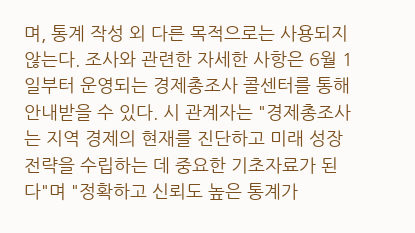며, 통계 작성 외 다른 목적으로는 사용되지 않는다. 조사와 관련한 자세한 사항은 6월 1일부터 운영되는 경제총조사 콜센터를 통해 안내받을 수 있다. 시 관계자는 "경제총조사는 지역 경제의 현재를 진단하고 미래 성장 전략을 수립하는 데 중요한 기초자료가 된다"며 "정확하고 신뢰도 높은 통계가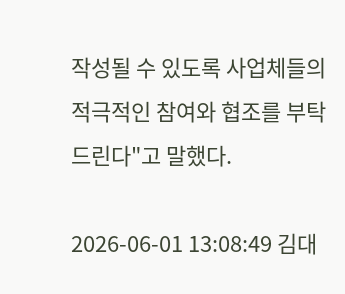작성될 수 있도록 사업체들의 적극적인 참여와 협조를 부탁드린다"고 말했다.

2026-06-01 13:08:49 김대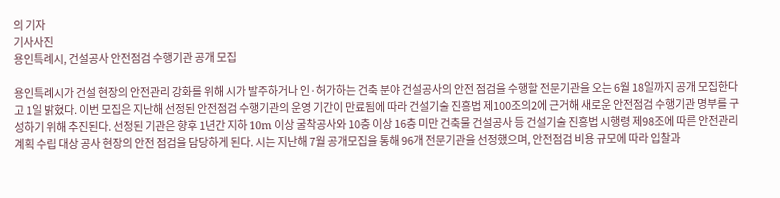의 기자
기사사진
용인특례시, 건설공사 안전점검 수행기관 공개 모집

용인특례시가 건설 현장의 안전관리 강화를 위해 시가 발주하거나 인·허가하는 건축 분야 건설공사의 안전 점검을 수행할 전문기관을 오는 6월 18일까지 공개 모집한다고 1일 밝혔다. 이번 모집은 지난해 선정된 안전점검 수행기관의 운영 기간이 만료됨에 따라 건설기술 진흥법 제100조의2에 근거해 새로운 안전점검 수행기관 명부를 구성하기 위해 추진된다. 선정된 기관은 향후 1년간 지하 10m 이상 굴착공사와 10층 이상 16층 미만 건축물 건설공사 등 건설기술 진흥법 시행령 제98조에 따른 안전관리계획 수립 대상 공사 현장의 안전 점검을 담당하게 된다. 시는 지난해 7월 공개모집을 통해 96개 전문기관을 선정했으며, 안전점검 비용 규모에 따라 입찰과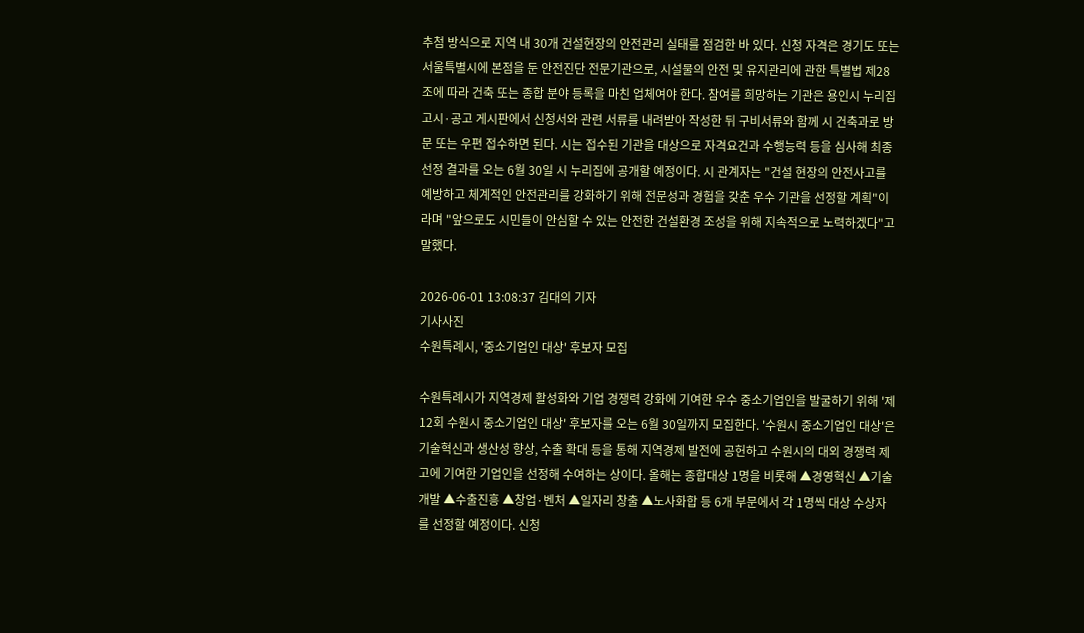추첨 방식으로 지역 내 30개 건설현장의 안전관리 실태를 점검한 바 있다. 신청 자격은 경기도 또는 서울특별시에 본점을 둔 안전진단 전문기관으로, 시설물의 안전 및 유지관리에 관한 특별법 제28조에 따라 건축 또는 종합 분야 등록을 마친 업체여야 한다. 참여를 희망하는 기관은 용인시 누리집 고시·공고 게시판에서 신청서와 관련 서류를 내려받아 작성한 뒤 구비서류와 함께 시 건축과로 방문 또는 우편 접수하면 된다. 시는 접수된 기관을 대상으로 자격요건과 수행능력 등을 심사해 최종 선정 결과를 오는 6월 30일 시 누리집에 공개할 예정이다. 시 관계자는 "건설 현장의 안전사고를 예방하고 체계적인 안전관리를 강화하기 위해 전문성과 경험을 갖춘 우수 기관을 선정할 계획"이라며 "앞으로도 시민들이 안심할 수 있는 안전한 건설환경 조성을 위해 지속적으로 노력하겠다"고 말했다.

2026-06-01 13:08:37 김대의 기자
기사사진
수원특례시, '중소기업인 대상' 후보자 모집

수원특례시가 지역경제 활성화와 기업 경쟁력 강화에 기여한 우수 중소기업인을 발굴하기 위해 '제12회 수원시 중소기업인 대상' 후보자를 오는 6월 30일까지 모집한다. '수원시 중소기업인 대상'은 기술혁신과 생산성 향상, 수출 확대 등을 통해 지역경제 발전에 공헌하고 수원시의 대외 경쟁력 제고에 기여한 기업인을 선정해 수여하는 상이다. 올해는 종합대상 1명을 비롯해 ▲경영혁신 ▲기술개발 ▲수출진흥 ▲창업·벤처 ▲일자리 창출 ▲노사화합 등 6개 부문에서 각 1명씩 대상 수상자를 선정할 예정이다. 신청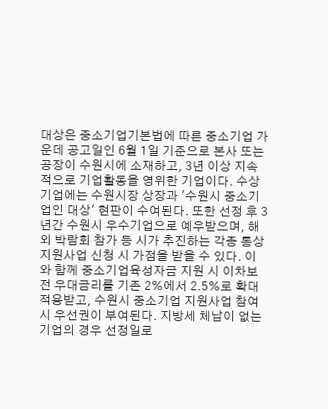대상은 중소기업기본법에 따른 중소기업 가운데 공고일인 6월 1일 기준으로 본사 또는 공장이 수원시에 소재하고, 3년 이상 지속적으로 기업활동을 영위한 기업이다. 수상 기업에는 수원시장 상장과 '수원시 중소기업인 대상' 현판이 수여된다. 또한 선정 후 3년간 수원시 우수기업으로 예우받으며, 해외 박람회 참가 등 시가 추진하는 각종 통상 지원사업 신청 시 가점을 받을 수 있다. 이와 함께 중소기업육성자금 지원 시 이차보전 우대금리를 기존 2%에서 2.5%로 확대 적용받고, 수원시 중소기업 지원사업 참여 시 우선권이 부여된다. 지방세 체납이 없는 기업의 경우 선정일로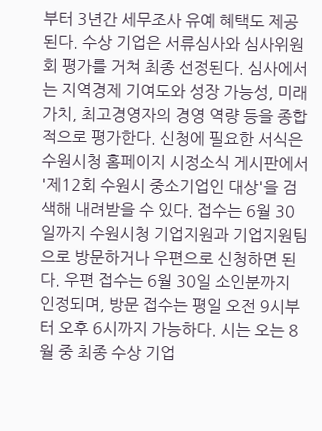부터 3년간 세무조사 유예 혜택도 제공된다. 수상 기업은 서류심사와 심사위원회 평가를 거쳐 최종 선정된다. 심사에서는 지역경제 기여도와 성장 가능성, 미래가치, 최고경영자의 경영 역량 등을 종합적으로 평가한다. 신청에 필요한 서식은 수원시청 홈페이지 시정소식 게시판에서 '제12회 수원시 중소기업인 대상'을 검색해 내려받을 수 있다. 접수는 6월 30일까지 수원시청 기업지원과 기업지원팀으로 방문하거나 우편으로 신청하면 된다. 우편 접수는 6월 30일 소인분까지 인정되며, 방문 접수는 평일 오전 9시부터 오후 6시까지 가능하다. 시는 오는 8월 중 최종 수상 기업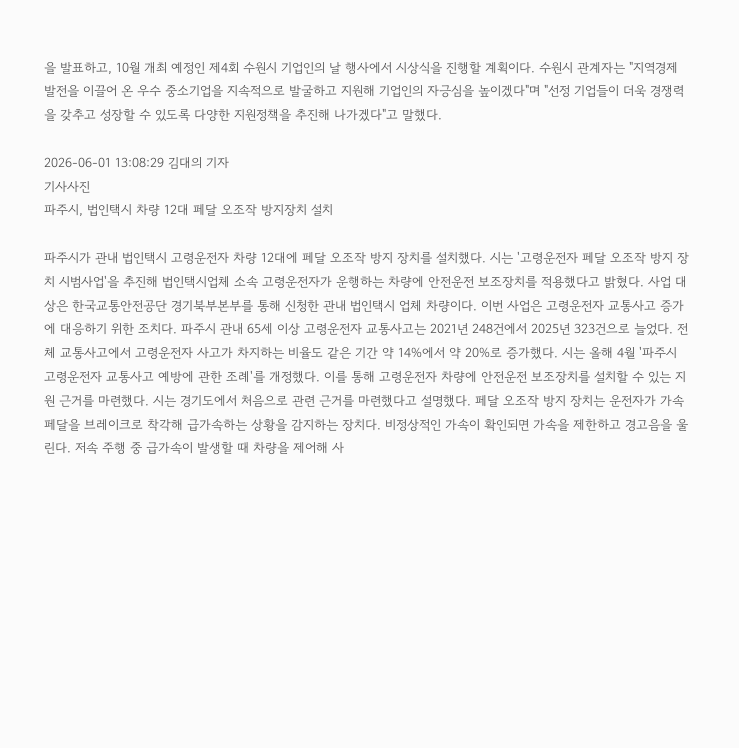을 발표하고, 10월 개최 예정인 제4회 수원시 기업인의 날 행사에서 시상식을 진행할 계획이다. 수원시 관계자는 "지역경제 발전을 이끌어 온 우수 중소기업을 지속적으로 발굴하고 지원해 기업인의 자긍심을 높이겠다"며 "선정 기업들이 더욱 경쟁력을 갖추고 성장할 수 있도록 다양한 지원정책을 추진해 나가겠다"고 말했다.

2026-06-01 13:08:29 김대의 기자
기사사진
파주시, 법인택시 차량 12대 페달 오조작 방지장치 설치

파주시가 관내 법인택시 고령운전자 차량 12대에 페달 오조작 방지 장치를 설치했다. 시는 '고령운전자 페달 오조작 방지 장치 시범사업'을 추진해 법인택시업체 소속 고령운전자가 운행하는 차량에 안전운전 보조장치를 적용했다고 밝혔다. 사업 대상은 한국교통안전공단 경기북부본부를 통해 신청한 관내 법인택시 업체 차량이다. 이번 사업은 고령운전자 교통사고 증가에 대응하기 위한 조치다. 파주시 관내 65세 이상 고령운전자 교통사고는 2021년 248건에서 2025년 323건으로 늘었다. 전체 교통사고에서 고령운전자 사고가 차지하는 비율도 같은 기간 약 14%에서 약 20%로 증가했다. 시는 올해 4월 '파주시 고령운전자 교통사고 예방에 관한 조례'를 개정했다. 이를 통해 고령운전자 차량에 안전운전 보조장치를 설치할 수 있는 지원 근거를 마련했다. 시는 경기도에서 처음으로 관련 근거를 마련했다고 설명했다. 페달 오조작 방지 장치는 운전자가 가속페달을 브레이크로 착각해 급가속하는 상황을 감지하는 장치다. 비정상적인 가속이 확인되면 가속을 제한하고 경고음을 울린다. 저속 주행 중 급가속이 발생할 때 차량을 제어해 사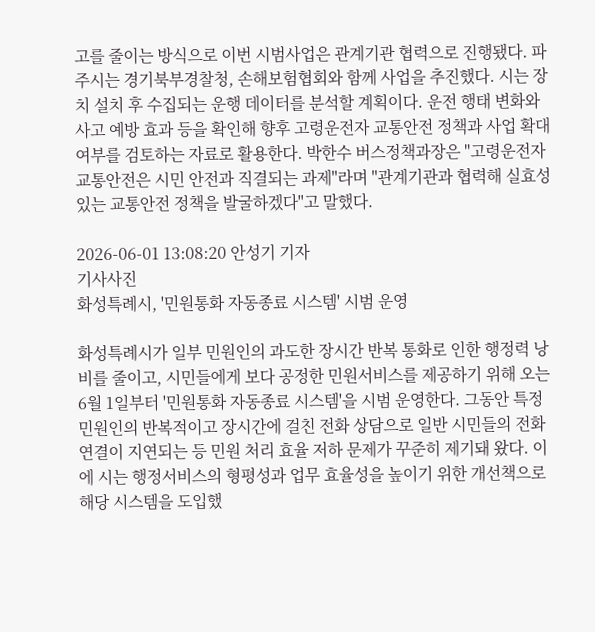고를 줄이는 방식으로 이번 시범사업은 관계기관 협력으로 진행됐다. 파주시는 경기북부경찰청, 손해보험협회와 함께 사업을 추진했다. 시는 장치 설치 후 수집되는 운행 데이터를 분석할 계획이다. 운전 행태 변화와 사고 예방 효과 등을 확인해 향후 고령운전자 교통안전 정책과 사업 확대 여부를 검토하는 자료로 활용한다. 박한수 버스정책과장은 "고령운전자 교통안전은 시민 안전과 직결되는 과제"라며 "관계기관과 협력해 실효성 있는 교통안전 정책을 발굴하겠다"고 말했다.

2026-06-01 13:08:20 안성기 기자
기사사진
화성특례시, '민원통화 자동종료 시스템' 시범 운영

화성특례시가 일부 민원인의 과도한 장시간 반복 통화로 인한 행정력 낭비를 줄이고, 시민들에게 보다 공정한 민원서비스를 제공하기 위해 오는 6월 1일부터 '민원통화 자동종료 시스템'을 시범 운영한다. 그동안 특정 민원인의 반복적이고 장시간에 걸친 전화 상담으로 일반 시민들의 전화 연결이 지연되는 등 민원 처리 효율 저하 문제가 꾸준히 제기돼 왔다. 이에 시는 행정서비스의 형평성과 업무 효율성을 높이기 위한 개선책으로 해당 시스템을 도입했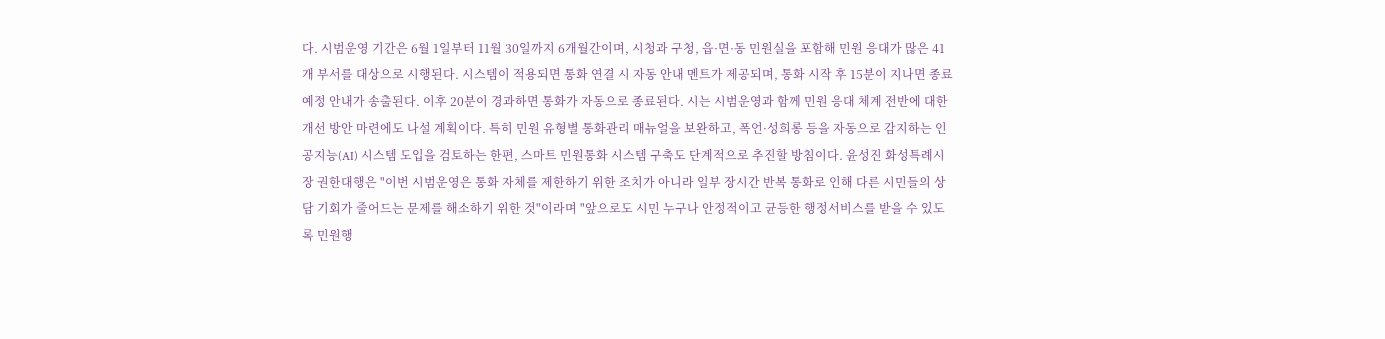다. 시범운영 기간은 6월 1일부터 11월 30일까지 6개월간이며, 시청과 구청, 읍·면·동 민원실을 포함해 민원 응대가 많은 41개 부서를 대상으로 시행된다. 시스템이 적용되면 통화 연결 시 자동 안내 멘트가 제공되며, 통화 시작 후 15분이 지나면 종료 예정 안내가 송출된다. 이후 20분이 경과하면 통화가 자동으로 종료된다. 시는 시범운영과 함께 민원 응대 체계 전반에 대한 개선 방안 마련에도 나설 계획이다. 특히 민원 유형별 통화관리 매뉴얼을 보완하고, 폭언·성희롱 등을 자동으로 감지하는 인공지능(AI) 시스템 도입을 검토하는 한편, 스마트 민원통화 시스템 구축도 단계적으로 추진할 방침이다. 윤성진 화성특례시장 권한대행은 "이번 시범운영은 통화 자체를 제한하기 위한 조치가 아니라 일부 장시간 반복 통화로 인해 다른 시민들의 상담 기회가 줄어드는 문제를 해소하기 위한 것"이라며 "앞으로도 시민 누구나 안정적이고 균등한 행정서비스를 받을 수 있도록 민원행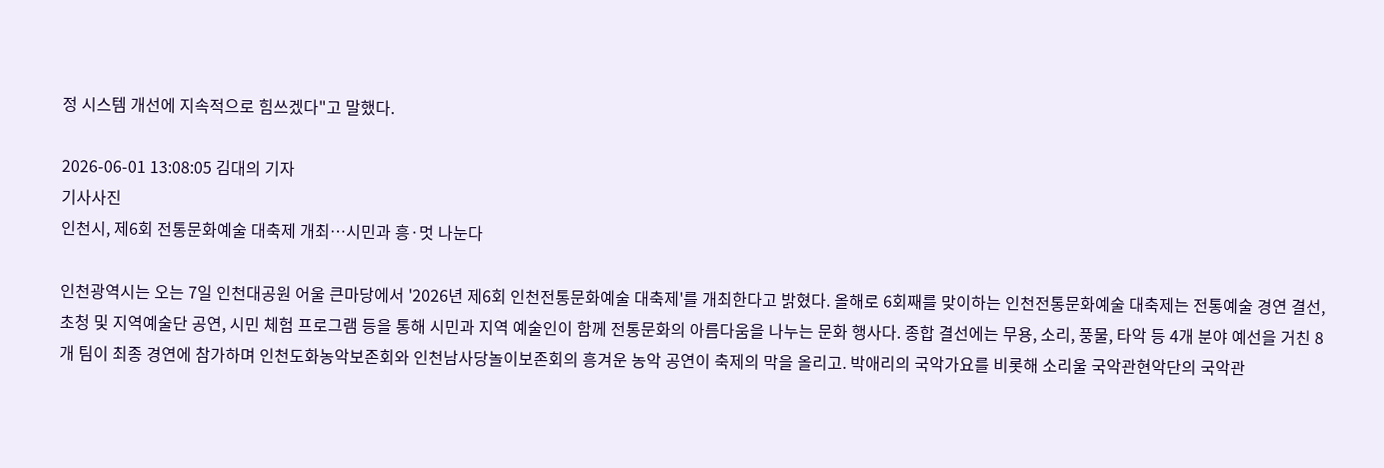정 시스템 개선에 지속적으로 힘쓰겠다"고 말했다.

2026-06-01 13:08:05 김대의 기자
기사사진
인천시, 제6회 전통문화예술 대축제 개최…시민과 흥·멋 나눈다

인천광역시는 오는 7일 인천대공원 어울 큰마당에서 '2026년 제6회 인천전통문화예술 대축제'를 개최한다고 밝혔다. 올해로 6회째를 맞이하는 인천전통문화예술 대축제는 전통예술 경연 결선, 초청 및 지역예술단 공연, 시민 체험 프로그램 등을 통해 시민과 지역 예술인이 함께 전통문화의 아름다움을 나누는 문화 행사다. 종합 결선에는 무용, 소리, 풍물, 타악 등 4개 분야 예선을 거친 8개 팀이 최종 경연에 참가하며 인천도화농악보존회와 인천남사당놀이보존회의 흥겨운 농악 공연이 축제의 막을 올리고. 박애리의 국악가요를 비롯해 소리울 국악관현악단의 국악관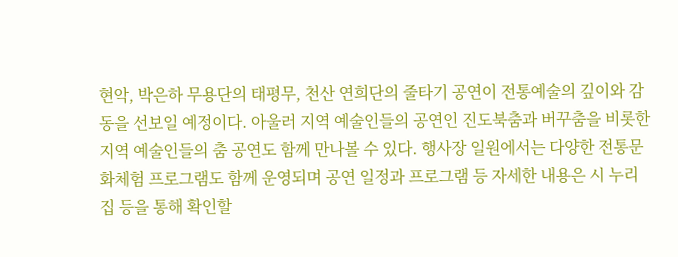현악, 박은하 무용단의 태평무, 천산 연희단의 줄타기 공연이 전통예술의 깊이와 감동을 선보일 예정이다. 아울러 지역 예술인들의 공연인 진도북춤과 버꾸춤을 비롯한 지역 예술인들의 춤 공연도 함께 만나볼 수 있다. 행사장 일원에서는 다양한 전통문화체험 프로그램도 함께 운영되며 공연 일정과 프로그램 등 자세한 내용은 시 누리집 등을 통해 확인할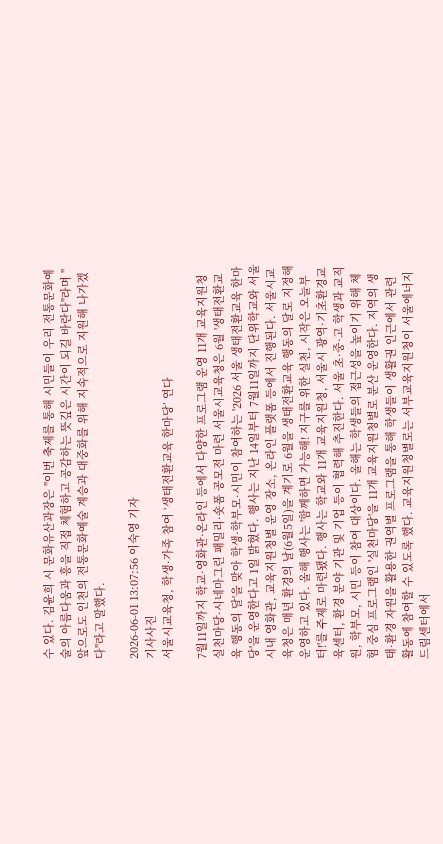수 있다. 김윤희 시 문화유산과장은 "이번 축제를 통해 시민들이 우리 전통문화예술의 아름다움과 흥을 직접 체험하고 공감하는 뜻깊은 시간이 되길 바란다"라며 "앞으로도 인천의 전통문화예술 계승과 대중화를 위해 지속적으로 지원해 나가겠다"라고 말했다.

2026-06-01 13:07:56 이숙영 기자
기사사진
서울시교육청, 학생·가족 참여 ‘생태전환교육 한마당’ 연다

7월11일까지 학교·영화관·온라인 등에서 다양한 프로그램 운영 11개 교육지원청 실천마당·시네마그린 패밀리·숏폼 공모전 마련 서울시교육청은 6월 '생태전환교육 행동의 달'을 맞아 학생·학부모·시민이 참여하는 '2026 서울 생태전환교육 한마당'을 운영한다고 1일 밝혔다. 행사는 지난 14일부터 7월11일까지 단위학교와 서울 시내 영화관, 교육지원청별 운영 장소, 온라인 플랫폼 등에서 진행된다. 서울시교육청은 매년 환경의 날(6월5일)을 계기로 6월을 생태전환교육 행동의 달로 지정해 운영하고 있다. 올해 행사는 '함께하면 가능해! 지구를 위한 실천, 시작은 오늘부터!'를 주제로 마련됐다. 행사는 학교와 11개 교육지원청, 서울시 광역·기초환경교육센터, 환경 분야 기관 및 기업 등이 협력해 추진한다. 서울 초·중·고 학생과 교직원, 학부모, 시민 등이 참여 대상이다. 올해는 학생들의 접근성을 높이기 위해 체험 중심 프로그램인 '실천마당'을 11개 교육지원청별로 분산 운영한다. 지역의 생태·환경 자원을 활용한 권역별 프로그램을 통해 학생들이 생활권 인근에서 관련 활동에 참여할 수 있도록 했다. 교육지원청별로는 서부교육지원청이 서울에너지드림센터에서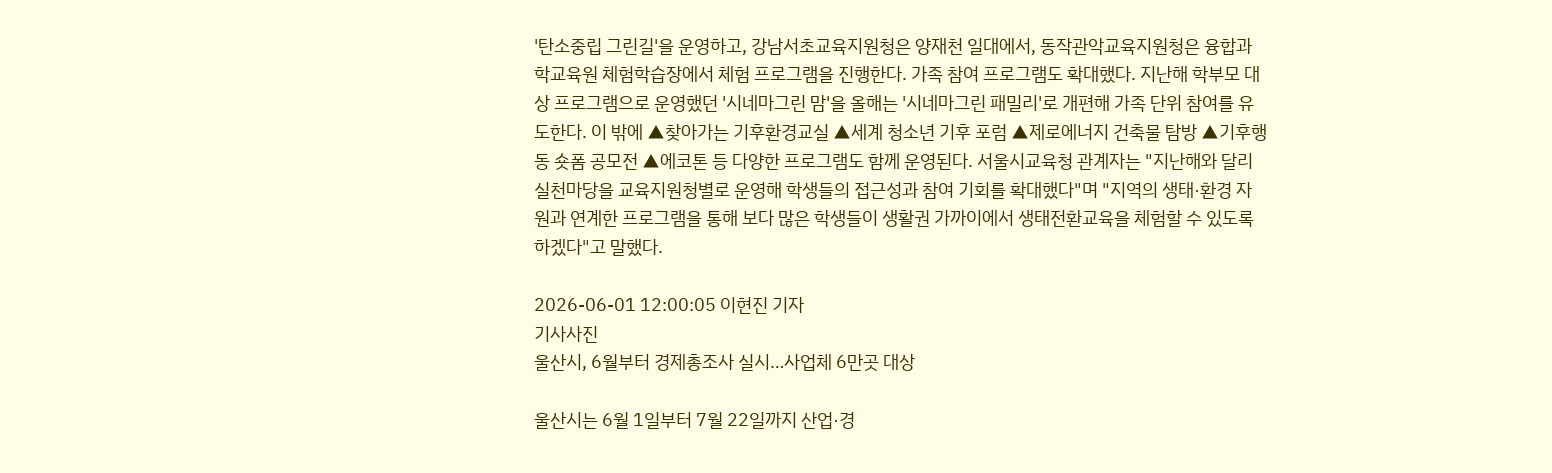'탄소중립 그린길'을 운영하고, 강남서초교육지원청은 양재천 일대에서, 동작관악교육지원청은 융합과학교육원 체험학습장에서 체험 프로그램을 진행한다. 가족 참여 프로그램도 확대했다. 지난해 학부모 대상 프로그램으로 운영했던 '시네마그린 맘'을 올해는 '시네마그린 패밀리'로 개편해 가족 단위 참여를 유도한다. 이 밖에 ▲찾아가는 기후환경교실 ▲세계 청소년 기후 포럼 ▲제로에너지 건축물 탐방 ▲기후행동 숏폼 공모전 ▲에코톤 등 다양한 프로그램도 함께 운영된다. 서울시교육청 관계자는 "지난해와 달리 실천마당을 교육지원청별로 운영해 학생들의 접근성과 참여 기회를 확대했다"며 "지역의 생태·환경 자원과 연계한 프로그램을 통해 보다 많은 학생들이 생활권 가까이에서 생태전환교육을 체험할 수 있도록 하겠다"고 말했다.

2026-06-01 12:00:05 이현진 기자
기사사진
울산시, 6월부터 경제총조사 실시…사업체 6만곳 대상

울산시는 6월 1일부터 7월 22일까지 산업·경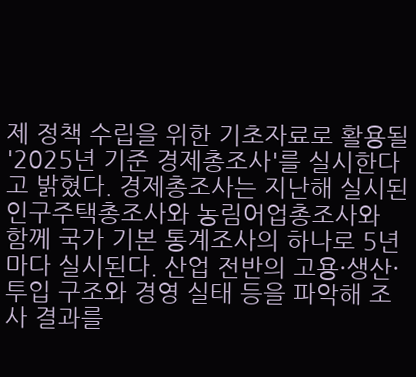제 정책 수립을 위한 기초자료로 활용될 '2025년 기준 경제총조사'를 실시한다고 밝혔다. 경제총조사는 지난해 실시된 인구주택총조사와 농림어업총조사와 함께 국가 기본 통계조사의 하나로 5년마다 실시된다. 산업 전반의 고용·생산·투입 구조와 경영 실태 등을 파악해 조사 결과를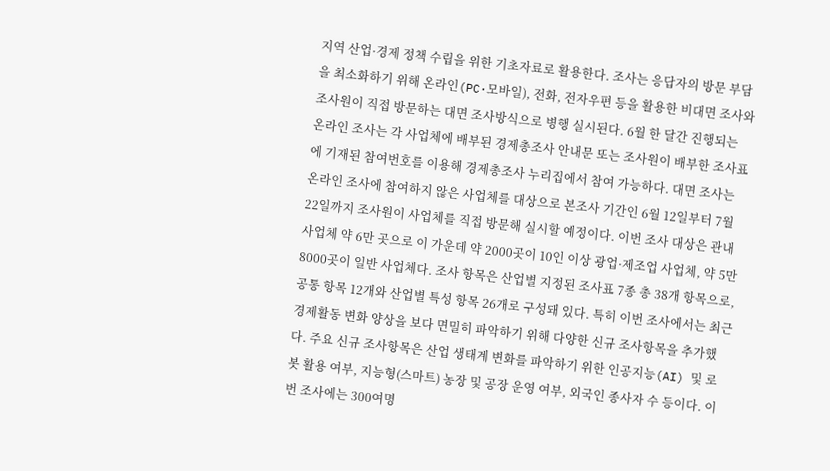지역 산업·경제 정책 수립을 위한 기초자료로 활용한다. 조사는 응답자의 방문 부담을 최소화하기 위해 온라인(PC·모바일), 전화, 전자우편 등을 활용한 비대면 조사와 조사원이 직접 방문하는 대면 조사방식으로 병행 실시된다. 6월 한 달간 진행되는 온라인 조사는 각 사업체에 배부된 경제총조사 안내문 또는 조사원이 배부한 조사표에 기재된 참여번호를 이용해 경제총조사 누리집에서 참여 가능하다. 대면 조사는 온라인 조사에 참여하지 않은 사업체를 대상으로 본조사 기간인 6월 12일부터 7월 22일까지 조사원이 사업체를 직접 방문해 실시할 예정이다. 이번 조사 대상은 관내 사업체 약 6만 곳으로 이 가운데 약 2000곳이 10인 이상 광업·제조업 사업체, 약 5만8000곳이 일반 사업체다. 조사 항목은 산업별 지정된 조사표 7종 총 38개 항목으로, 공통 항목 12개와 산업별 특성 항목 26개로 구성돼 있다. 특히 이번 조사에서는 최근 경제활동 변화 양상을 보다 면밀히 파악하기 위해 다양한 신규 조사항목을 추가했다. 주요 신규 조사항목은 산업 생태계 변화를 파악하기 위한 인공지능(AI) 및 로봇 활용 여부, 지능형(스마트) 농장 및 공장 운영 여부, 외국인 종사자 수 등이다. 이번 조사에는 300여명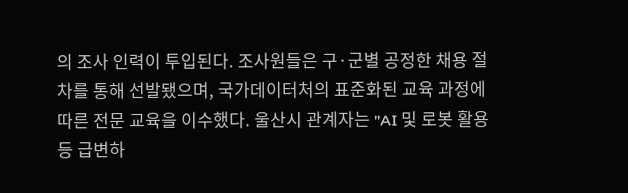의 조사 인력이 투입된다. 조사원들은 구·군별 공정한 채용 절차를 통해 선발됐으며, 국가데이터처의 표준화된 교육 과정에 따른 전문 교육을 이수했다. 울산시 관계자는 "AI 및 로봇 활용 등 급변하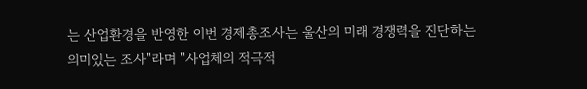는 산업환경을 반영한 이번 경제총조사는 울산의 미래 경쟁력을 진단하는 의미있는 조사"라며 "사업체의 적극적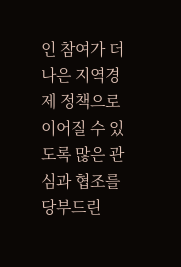인 참여가 더 나은 지역경제 정책으로 이어질 수 있도록 많은 관심과 협조를 당부드린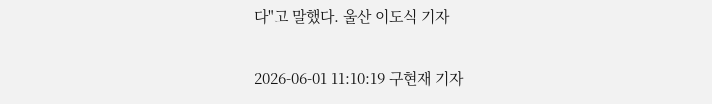다"고 말했다. 울산 이도식 기자

2026-06-01 11:10:19 구현재 기자